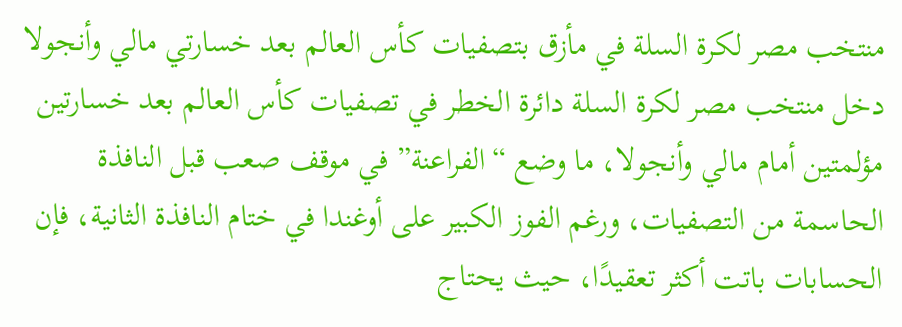منتخب مصر لكرة السلة في مأزق بتصفيات كأس العالم بعد خسارتي مالي وأنجولا
دخل منتخب مصر لكرة السلة دائرة الخطر في تصفيات كأس العالم بعد خسارتين مؤلمتين أمام مالي وأنجولا، ما وضع “الفراعنة” في موقف صعب قبل النافذة الحاسمة من التصفيات، ورغم الفوز الكبير على أوغندا في ختام النافذة الثانية، فإن الحسابات باتت أكثر تعقيدًا، حيث يحتاج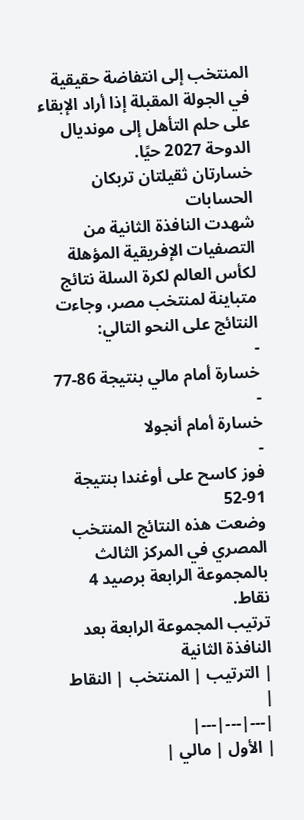المنتخب إلى انتفاضة حقيقية في الجولة المقبلة إذا أراد الإبقاء على حلم التأهل إلى مونديال الدوحة 2027 حيًا.
خسارتان ثقيلتان تربكان الحسابات
شهدت النافذة الثانية من التصفيات الإفريقية المؤهلة لكأس العالم لكرة السلة نتائج متباينة لمنتخب مصر، وجاءت النتائج على النحو التالي:
-
خسارة أمام مالي بنتيجة 86-77
-
خسارة أمام أنجولا
-
فوز كاسح على أوغندا بنتيجة 91-52
وضعت هذه النتائج المنتخب المصري في المركز الثالث بالمجموعة الرابعة برصيد 4 نقاط.
ترتيب المجموعة الرابعة بعد النافذة الثانية
| الترتيب | المنتخب | النقاط |
|---|---|---|
| الأول | مالي |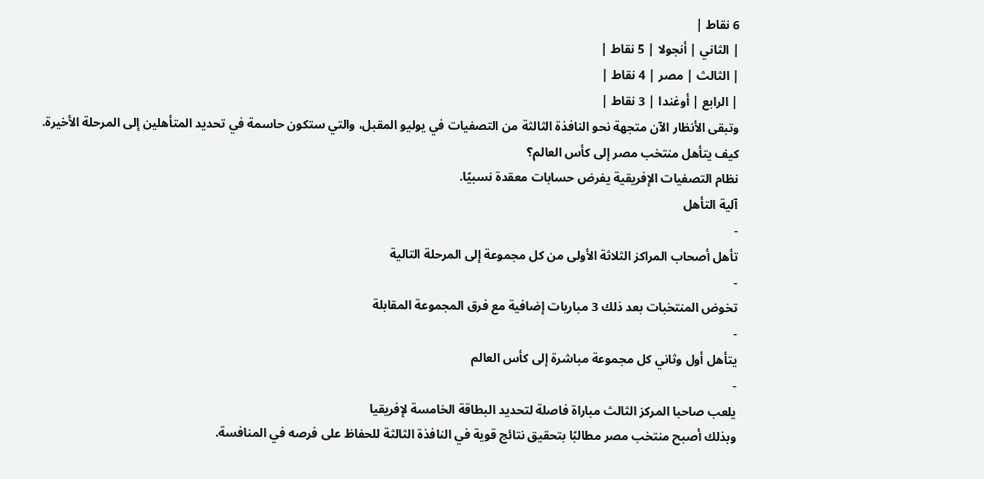6 نقاط |
| الثاني | أنجولا | 5 نقاط |
| الثالث | مصر | 4 نقاط |
| الرابع | أوغندا | 3 نقاط |
وتبقى الأنظار الآن متجهة نحو النافذة الثالثة من التصفيات في يوليو المقبل، والتي ستكون حاسمة في تحديد المتأهلين إلى المرحلة الأخيرة.
كيف يتأهل منتخب مصر إلى كأس العالم؟
نظام التصفيات الإفريقية يفرض حسابات معقدة نسبيًا.
آلية التأهل
-
تأهل أصحاب المراكز الثلاثة الأولى من كل مجموعة إلى المرحلة التالية
-
تخوض المنتخبات بعد ذلك 3 مباريات إضافية مع فرق المجموعة المقابلة
-
يتأهل أول وثاني كل مجموعة مباشرة إلى كأس العالم
-
يلعب صاحبا المركز الثالث مباراة فاصلة لتحديد البطاقة الخامسة لإفريقيا
وبذلك أصبح منتخب مصر مطالبًا بتحقيق نتائج قوية في النافذة الثالثة للحفاظ على فرصه في المنافسة.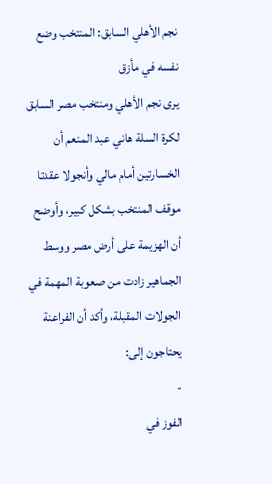نجم الأهلي السابق: المنتخب وضع نفسه في مأزق
يرى نجم الأهلي ومنتخب مصر السابق لكرة السلة هاني عبد المنعم أن الخسارتين أمام مالي وأنجولا عقدتا موقف المنتخب بشكل كبير، وأوضح أن الهزيمة على أرض مصر ووسط الجماهير زادت من صعوبة المهمة في الجولات المقبلة، وأكد أن الفراعنة يحتاجون إلى:
-
الفوز في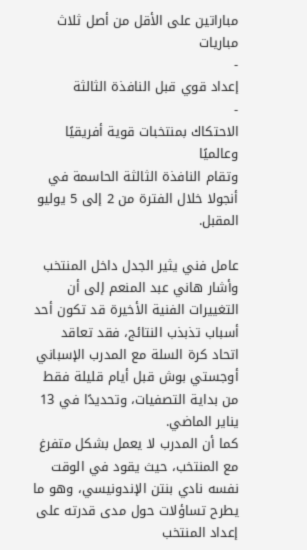مباراتين على الأقل من أصل ثلاث مباريات
-
إعداد قوي قبل النافذة الثالثة
-
الاحتكاك بمنتخبات قوية أفريقيًا وعالميًا
وتقام النافذة الثالثة الحاسمة في أنجولا خلال الفترة من 2 إلى 5 يوليو المقبل.

عامل فني يثير الجدل داخل المنتخب
وأشار هاني عبد المنعم إلى أن التغييرات الفنية الأخيرة قد تكون أحد أسباب تذبذب النتائج، فقد تعاقد اتحاد كرة السلة مع المدرب الإسباني أوجستي بوش قبل أيام قليلة فقط من بداية التصفيات، وتحديدًا في 13 يناير الماضي.
كما أن المدرب لا يعمل بشكل متفرغ مع المنتخب، حيث يقود في الوقت نفسه نادي بنتن الإندونيسي، وهو ما يطرح تساؤلات حول مدى قدرته على إعداد المنتخب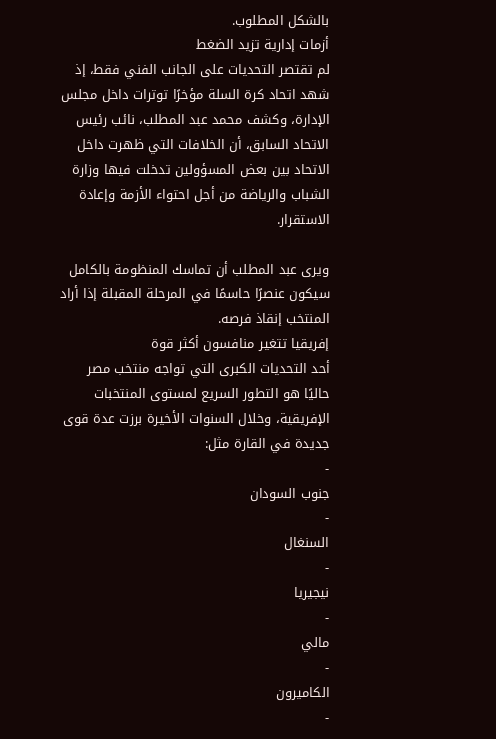بالشكل المطلوب.
أزمات إدارية تزيد الضغط
لم تقتصر التحديات على الجانب الفني فقط، إذ شهد اتحاد كرة السلة مؤخرًا توترات داخل مجلس الإدارة، وكشف محمد عبد المطلب، نائب رئيس الاتحاد السابق، أن الخلافات التي ظهرت داخل الاتحاد بين بعض المسؤولين تدخلت فيها وزارة الشباب والرياضة من أجل احتواء الأزمة وإعادة الاستقرار.

ويرى عبد المطلب أن تماسك المنظومة بالكامل سيكون عنصرًا حاسمًا في المرحلة المقبلة إذا أراد المنتخب إنقاذ فرصه.
إفريقيا تتغير منافسون أكثر قوة
أحد التحديات الكبرى التي تواجه منتخب مصر حاليًا هو التطور السريع لمستوى المنتخبات الإفريقية، وخلال السنوات الأخيرة برزت عدة قوى جديدة في القارة مثل:
-
جنوب السودان
-
السنغال
-
نيجيريا
-
مالي
-
الكاميرون
-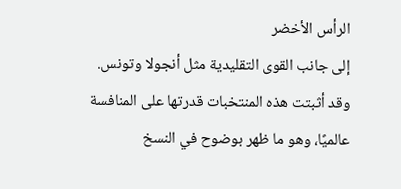الرأس الأخضر
إلى جانب القوى التقليدية مثل أنجولا وتونس.
وقد أثبتت هذه المنتخبات قدرتها على المنافسة عالميًا، وهو ما ظهر بوضوح في النسخ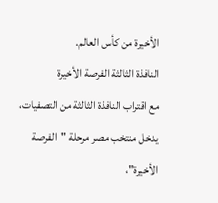الأخيرة من كأس العالم.
النافذة الثالثة الفرصة الأخيرة
مع اقتراب النافذة الثالثة من التصفيات، يدخل منتخب مصر مرحلة "الفرصة الأخيرة"،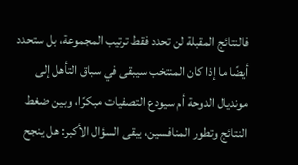فالنتائج المقبلة لن تحدد فقط ترتيب المجموعة، بل ستحدد أيضًا ما إذا كان المنتخب سيبقى في سباق التأهل إلى مونديال الدوحة أم سيودع التصفيات مبكرًا، وبين ضغط النتائج وتطور المنافسين، يبقى السؤال الأكبر: هل ينجح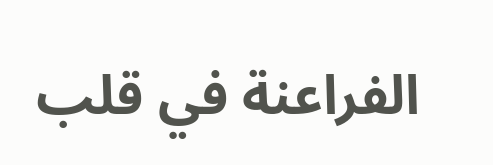الفراعنة في قلب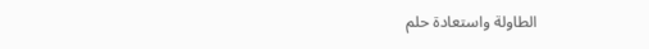الطاولة واستعادة حلم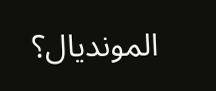المونديال؟